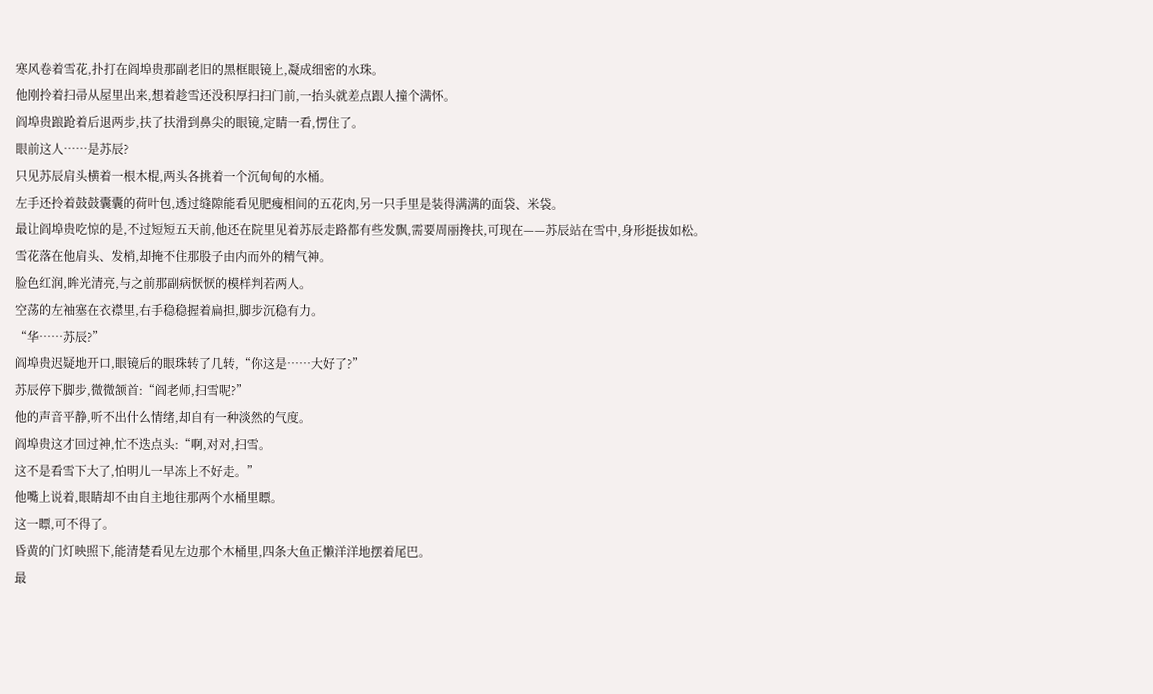寒风卷着雪花,扑打在阎埠贵那副老旧的黑框眼镜上,凝成细密的水珠。
他刚拎着扫帚从屋里出来,想着趁雪还没积厚扫扫门前,一抬头就差点跟人撞个满怀。
阎埠贵踉跄着后退两步,扶了扶滑到鼻尖的眼镜,定睛一看,愣住了。
眼前这人……是苏辰?
只见苏辰肩头横着一根木棍,两头各挑着一个沉甸甸的水桶。
左手还拎着鼓鼓囊囊的荷叶包,透过缝隙能看见肥瘦相间的五花肉,另一只手里是装得满满的面袋、米袋。
最让阎埠贵吃惊的是,不过短短五天前,他还在院里见着苏辰走路都有些发飘,需要周丽搀扶,可现在——苏辰站在雪中,身形挺拔如松。
雪花落在他肩头、发梢,却掩不住那股子由内而外的精气神。
脸色红润,眸光清亮,与之前那副病恹恹的模样判若两人。
空荡的左袖塞在衣襟里,右手稳稳握着扁担,脚步沉稳有力。
“华……苏辰?”
阎埠贵迟疑地开口,眼镜后的眼珠转了几转,“你这是……大好了?”
苏辰停下脚步,微微颔首:“阎老师,扫雪呢?”
他的声音平静,听不出什么情绪,却自有一种淡然的气度。
阎埠贵这才回过神,忙不迭点头:“啊,对对,扫雪。
这不是看雪下大了,怕明儿一早冻上不好走。”
他嘴上说着,眼睛却不由自主地往那两个水桶里瞟。
这一瞟,可不得了。
昏黄的门灯映照下,能清楚看见左边那个木桶里,四条大鱼正懒洋洋地摆着尾巴。
最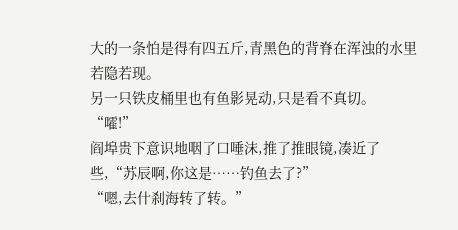大的一条怕是得有四五斤,青黑色的背脊在浑浊的水里若隐若现。
另一只铁皮桶里也有鱼影晃动,只是看不真切。
“嚯!”
阎埠贵下意识地咽了口唾沫,推了推眼镜,凑近了些,“苏辰啊,你这是……钓鱼去了?”
“嗯,去什刹海转了转。”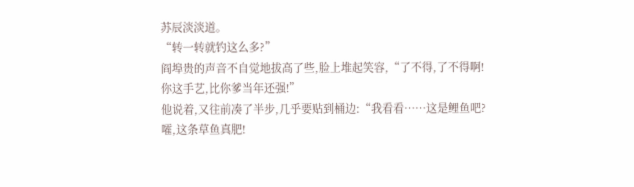苏辰淡淡道。
“转一转就钓这么多?”
阎埠贵的声音不自觉地拔高了些,脸上堆起笑容,“了不得,了不得啊!
你这手艺,比你爹当年还强!”
他说着,又往前凑了半步,几乎要贴到桶边:“我看看……这是鲤鱼吧?
嚯,这条草鱼真肥!